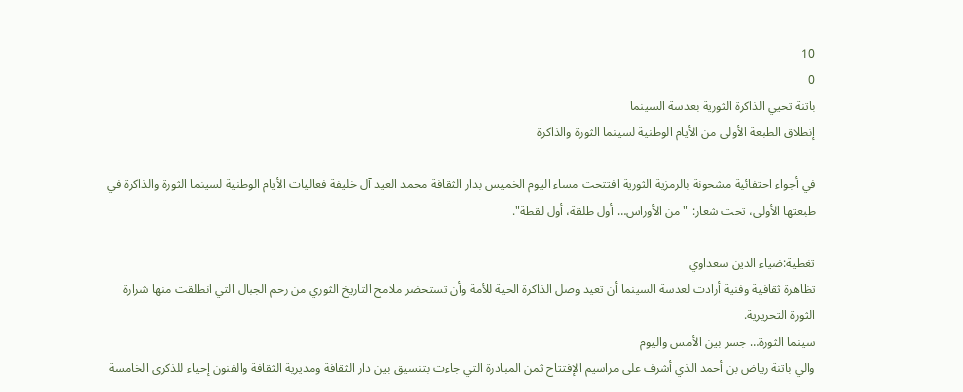10
0
باتنة تحيي الذاكرة الثورية بعدسة السينما
إنطلاق الطبعة الأولى من الأيام الوطنية لسينما الثورة والذاكرة

في أجواء احتفائية مشحونة بالرمزية الثورية افتتحت مساء اليوم الخميس بدار الثقافة محمد العيد آل خليفة فعاليات الأيام الوطنية لسينما الثورة والذاكرة في طبعتها الأولى، تحت شعار: "من الأوراس… أول طلقة، أول لقطة".

تغطية:ضياء الدين سعداوي
تظاهرة ثقافية وفنية أرادت لعدسة السينما أن تعيد وصل الذاكرة الحية للأمة وأن تستحضر ملامح التاريخ الثوري من رحم الجبال التي انطلقت منها شرارة الثورة التحريرية.
سينما الثورة… جسر بين الأمس واليوم
والي باتنة رياض بن أحمد الذي أشرف على مراسيم الإفتتاح ثمن المبادرة التي جاءت بتنسيق بين دار الثقافة ومديرية الثقافة والفنون إحياء للذكرى الخامسة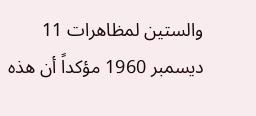والستين لمظاهرات 11 ديسمبر 1960 مؤكداً أن هذه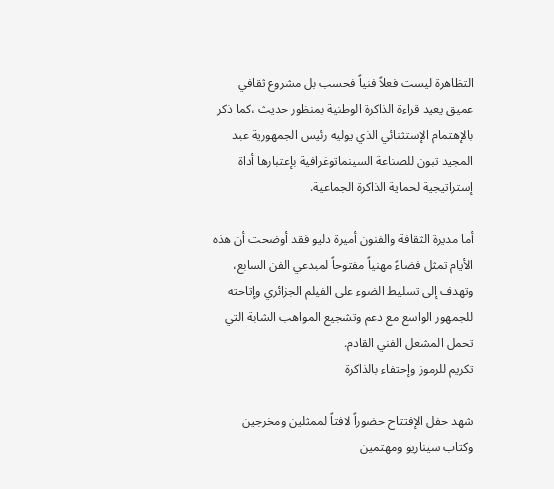التظاهرة ليست فعلاً فنياً فحسب بل مشروع ثقافي عميق يعيد قراءة الذاكرة الوطنية بمنظور حديث ،كما ذكر بالإهتمام الإستثنائي الذي يوليه رئيس الجمهورية عبد المجيد تبون للصناعة السينماتوغرافية بإعتبارها أداة إستراتيجية لحماية الذاكرة الجماعية.

أما مديرة الثقافة والفنون أميرة دليو فقد أوضحت أن هذه الأيام تمثل فضاءً مهنياً مفتوحاً لمبدعي الفن السابع، وتهدف إلى تسليط الضوء على الفيلم الجزائري وإتاحته للجمهور الواسع مع دعم وتشجيع المواهب الشابة التي تحمل المشعل الفني القادم.
تكريم للرموز وإحتفاء بالذاكرة

شهد حفل الإفتتاح حضوراً لافتاً لممثلين ومخرجين وكتاب سيناريو ومهتمين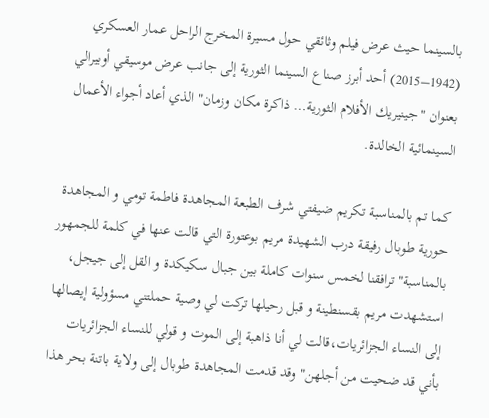بالسينما حيث عرض فيلم وثائقي حول مسيرة المخرج الراحل عمار العسكري (1942–2015) أحد أبرز صناع السينما الثورية إلى جانب عرض موسيقي أوبيرالي بعنوان "جينيريك الأفلام الثورية… ذاكرة مكان وزمان" الذي أعاد أجواء الأعمال السينمائية الخالدة.

كما تم بالمناسبة تكريم ضيفتي شرف الطبعة المجاهدة فاطمة تومي و المجاهدة حورية طوبال رفيقة درب الشهيدة مريم بوعتورة التي قالت عنها في كلمة للجمهور بالمناسبة"ترافقنا لخمس سنوات كاملة بين جبال سكيكدة و القل إلى جيجل، استشهدت مريم بقسنطينة و قبل رحيلها تركت لي وصية حملتني مسؤولية إيصالها إلى النساء الجزائريات،قالت لي أنا ذاهبة إلى الموت و قولي للنساء الجزائريات بأني قد ضحيت من أجلهن" وقد قدمت المجاهدة طوبال إلى ولاية باتنة بحر هذا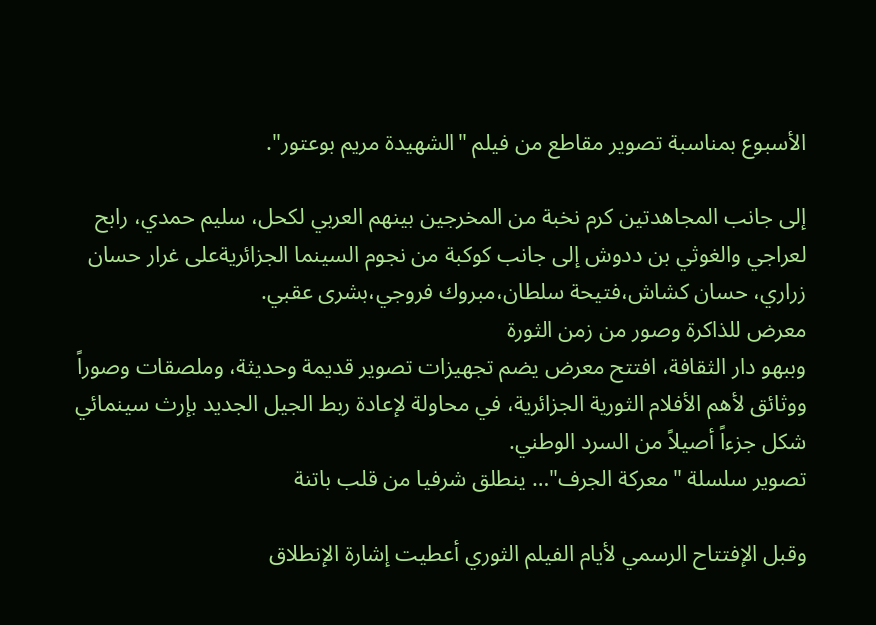الأسبوع بمناسبة تصوير مقاطع من فيلم "الشهيدة مريم بوعتور".

إلى جانب المجاهدتين كرم نخبة من المخرجين بينهم العربي لكحل، سليم حمدي، رابح لعراجي والغوثي بن ددوش إلى جانب كوكبة من نجوم السينما الجزائريةعلى غرار حسان زراري، حسان كشاش،فتيحة سلطان،مبروك فروجي،بشرى عقبي.
معرض للذاكرة وصور من زمن الثورة
وببهو دار الثقافة، افتتح معرض يضم تجهيزات تصوير قديمة وحديثة، وملصقات وصوراً ووثائق لأهم الأفلام الثورية الجزائرية، في محاولة لإعادة ربط الجيل الجديد بإرث سينمائي شكل جزءاً أصيلاً من السرد الوطني.
تصوير سلسلة "معركة الجرف"… ينطلق شرفيا من قلب باتنة

وقبل الإفتتاح الرسمي لأيام الفيلم الثوري أعطيت إشارة الإنطلاق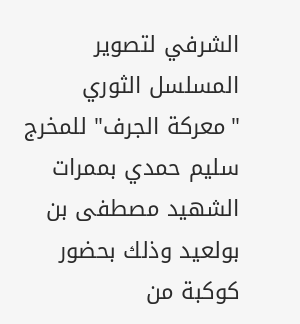الشرفي لتصوير المسلسل الثوري "معركة الجرف" للمخرج سليم حمدي بممرات الشهيد مصطفى بن بولعيد وذلك بحضور كوكبة من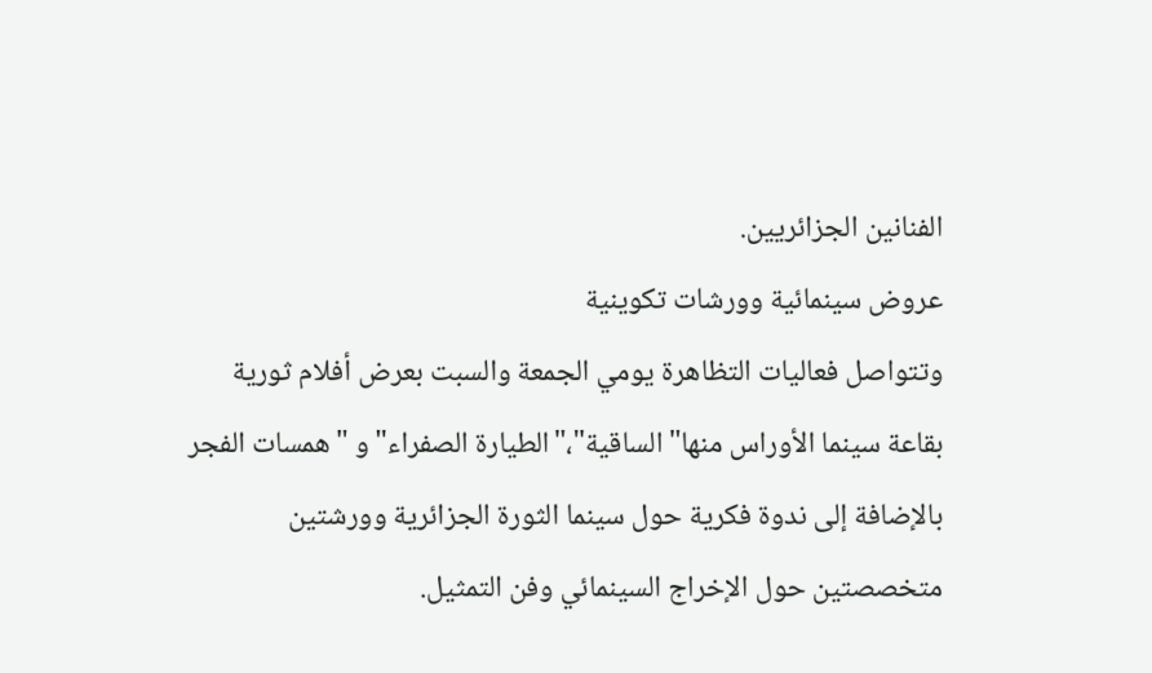الفنانين الجزائريين.
عروض سينمائية وورشات تكوينية
وتتواصل فعاليات التظاهرة يومي الجمعة والسبت بعرض أفلام ثورية بقاعة سينما الأوراس منها"الساقية"،"الطيارة الصفراء" و "همسات الفجر
بالإضافة إلى ندوة فكرية حول سينما الثورة الجزائرية وورشتين متخصصتين حول الإخراج السينمائي وفن التمثيل.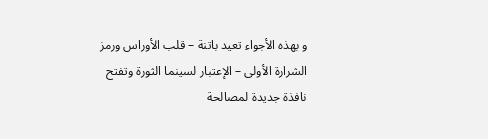و بهذه الأجواء تعيد باتنة – قلب الأوراس ورمز الشرارة الأولى – الإعتبار لسينما الثورة وتفتح نافذة جديدة لمصالحة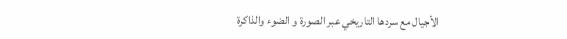الأجيال مع سردها التاريخي عبر الصورة و الضوء والذاكرة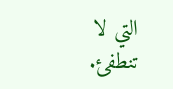التي لا تنطفئ.